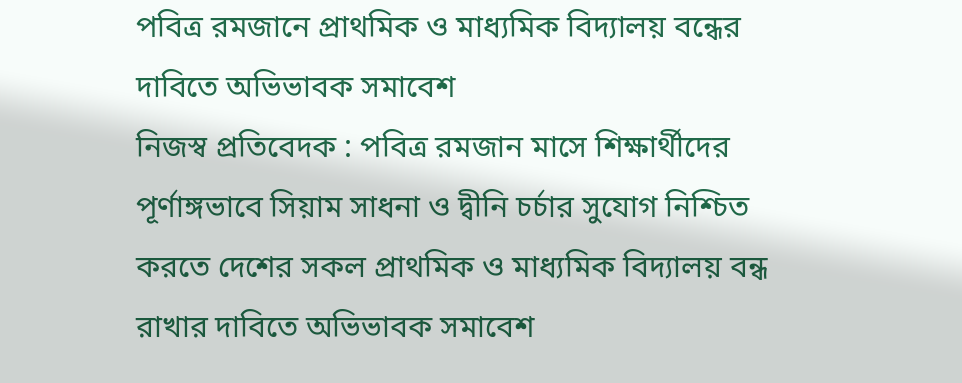পবিত্র রমজানে প্রাথমিক ও মাধ্যমিক বিদ্যালয় বন্ধের দাবিতে অভিভাবক সমাবেশ
নিজস্ব প্রতিবেদক : পবিত্র রমজান মাসে শিক্ষার্থীদের পূর্ণাঙ্গভাবে সিয়াম সাধনা ও দ্বীনি চর্চার সুযোগ নিশ্চিত করতে দেশের সকল প্রাথমিক ও মাধ্যমিক বিদ্যালয় বন্ধ রাখার দাবিতে অভিভাবক সমাবেশ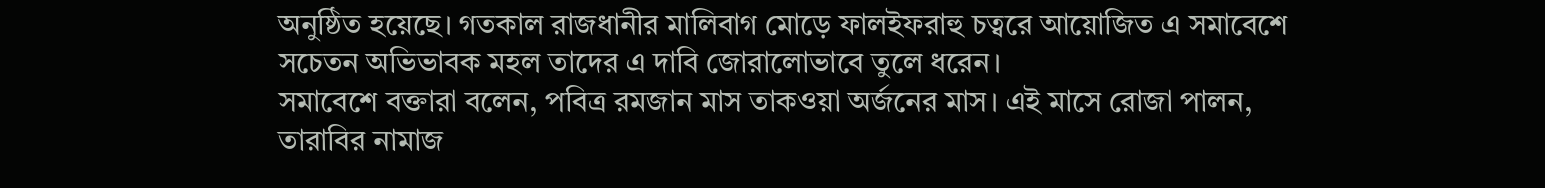অনুষ্ঠিত হয়েছে। গতকাল রাজধানীর মালিবাগ মোড়ে ফালইফরাহু চত্বরে আয়োজিত এ সমাবেশে সচেতন অভিভাবক মহল তাদের এ দাবি জোরালোভাবে তুলে ধরেন।
সমাবেশে বক্তারা বলেন, পবিত্র রমজান মাস তাকওয়া অর্জনের মাস। এই মাসে রোজা পালন, তারাবির নামাজ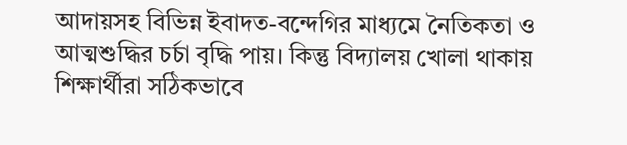আদায়সহ বিভিন্ন ইবাদত-বন্দেগির মাধ্যমে নৈতিকতা ও আত্মশুদ্ধির চর্চা বৃদ্ধি পায়। কিন্তু বিদ্যালয় খোলা থাকায় শিক্ষার্থীরা সঠিকভাবে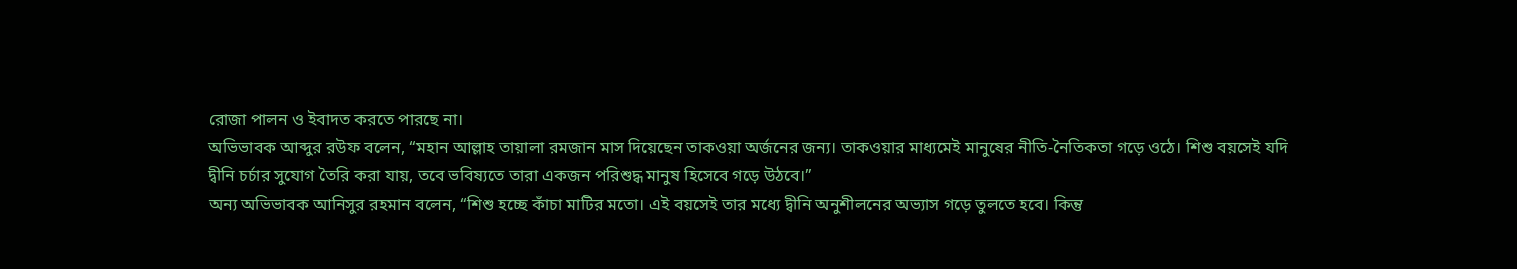রোজা পালন ও ইবাদত করতে পারছে না।
অভিভাবক আব্দুর রউফ বলেন, “মহান আল্লাহ তায়ালা রমজান মাস দিয়েছেন তাকওয়া অর্জনের জন্য। তাকওয়ার মাধ্যমেই মানুষের নীতি-নৈতিকতা গড়ে ওঠে। শিশু বয়সেই যদি দ্বীনি চর্চার সুযোগ তৈরি করা যায়, তবে ভবিষ্যতে তারা একজন পরিশুদ্ধ মানুষ হিসেবে গড়ে উঠবে।”
অন্য অভিভাবক আনিসুর রহমান বলেন, “শিশু হচ্ছে কাঁচা মাটির মতো। এই বয়সেই তার মধ্যে দ্বীনি অনুশীলনের অভ্যাস গড়ে তুলতে হবে। কিন্তু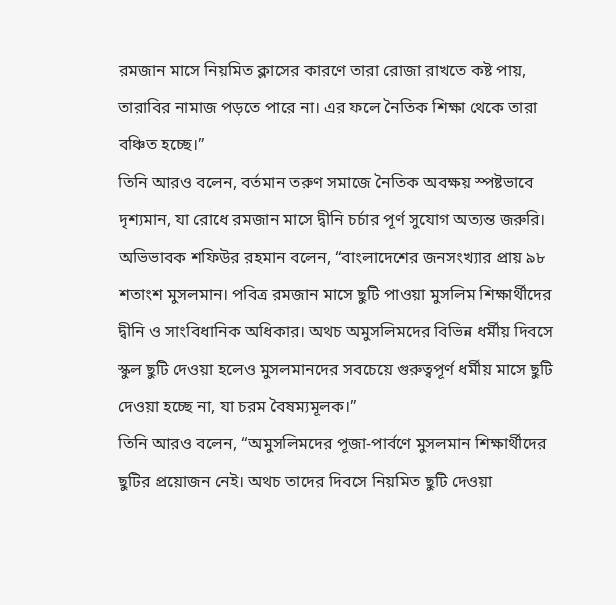রমজান মাসে নিয়মিত ক্লাসের কারণে তারা রোজা রাখতে কষ্ট পায়, তারাবির নামাজ পড়তে পারে না। এর ফলে নৈতিক শিক্ষা থেকে তারা বঞ্চিত হচ্ছে।”
তিনি আরও বলেন, বর্তমান তরুণ সমাজে নৈতিক অবক্ষয় স্পষ্টভাবে দৃশ্যমান, যা রোধে রমজান মাসে দ্বীনি চর্চার পূর্ণ সুযোগ অত্যন্ত জরুরি।
অভিভাবক শফিউর রহমান বলেন, “বাংলাদেশের জনসংখ্যার প্রায় ৯৮ শতাংশ মুসলমান। পবিত্র রমজান মাসে ছুটি পাওয়া মুসলিম শিক্ষার্থীদের দ্বীনি ও সাংবিধানিক অধিকার। অথচ অমুসলিমদের বিভিন্ন ধর্মীয় দিবসে স্কুল ছুটি দেওয়া হলেও মুসলমানদের সবচেয়ে গুরুত্বপূর্ণ ধর্মীয় মাসে ছুটি দেওয়া হচ্ছে না, যা চরম বৈষম্যমূলক।”
তিনি আরও বলেন, “অমুসলিমদের পূজা-পার্বণে মুসলমান শিক্ষার্থীদের ছুটির প্রয়োজন নেই। অথচ তাদের দিবসে নিয়মিত ছুটি দেওয়া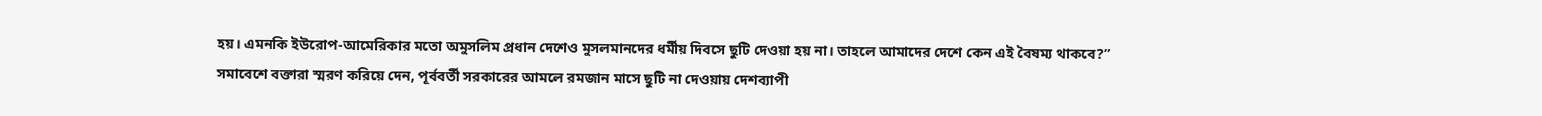হয়। এমনকি ইউরোপ-আমেরিকার মতো অমুসলিম প্রধান দেশেও মুসলমানদের ধর্মীয় দিবসে ছুটি দেওয়া হয় না। তাহলে আমাদের দেশে কেন এই বৈষম্য থাকবে?”
সমাবেশে বক্তারা স্মরণ করিয়ে দেন, পূর্ববর্তী সরকারের আমলে রমজান মাসে ছুটি না দেওয়ায় দেশব্যাপী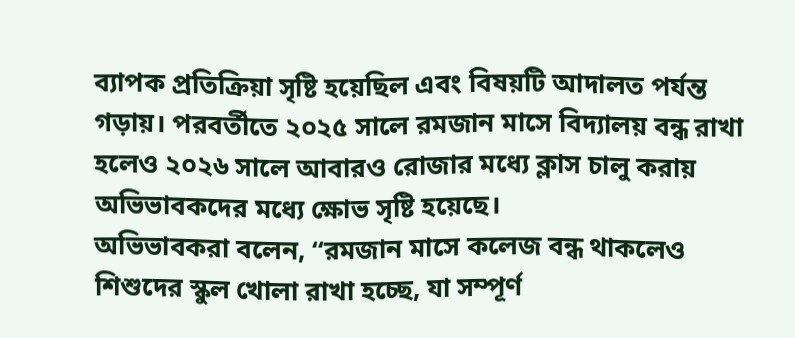ব্যাপক প্রতিক্রিয়া সৃষ্টি হয়েছিল এবং বিষয়টি আদালত পর্যন্ত গড়ায়। পরবর্তীতে ২০২৫ সালে রমজান মাসে বিদ্যালয় বন্ধ রাখা হলেও ২০২৬ সালে আবারও রোজার মধ্যে ক্লাস চালু করায় অভিভাবকদের মধ্যে ক্ষোভ সৃষ্টি হয়েছে।
অভিভাবকরা বলেন, “রমজান মাসে কলেজ বন্ধ থাকলেও শিশুদের স্কুল খোলা রাখা হচ্ছে, যা সম্পূর্ণ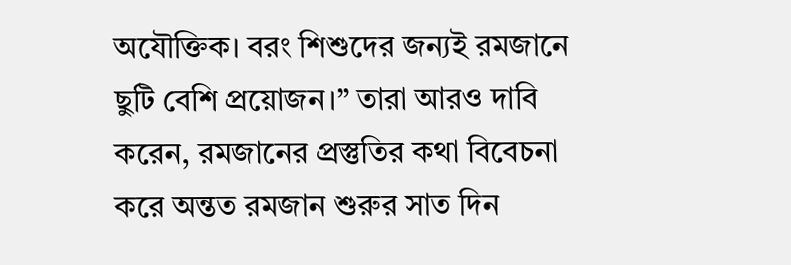অযৌক্তিক। বরং শিশুদের জন্যই রমজানে ছুটি বেশি প্রয়োজন।” তারা আরও দাবি করেন, রমজানের প্রস্তুতির কথা বিবেচনা করে অন্তত রমজান শুরুর সাত দিন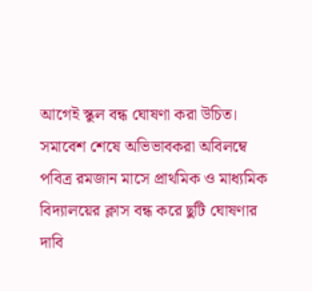আগেই স্কুল বন্ধ ঘোষণা করা উচিত।
সমাবেশ শেষে অভিভাবকরা অবিলম্বে পবিত্র রমজান মাসে প্রাথমিক ও মাধ্যমিক বিদ্যালয়ের ক্লাস বন্ধ করে ছুটি ঘোষণার দাবি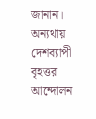জানান। অন্যথায় দেশব্যাপী বৃহত্তর আন্দোলন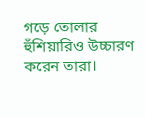গড়ে তোলার হুঁশিয়ারিও উচ্চারণ করেন তারা।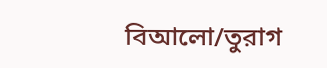বিআলো/তুরাগ